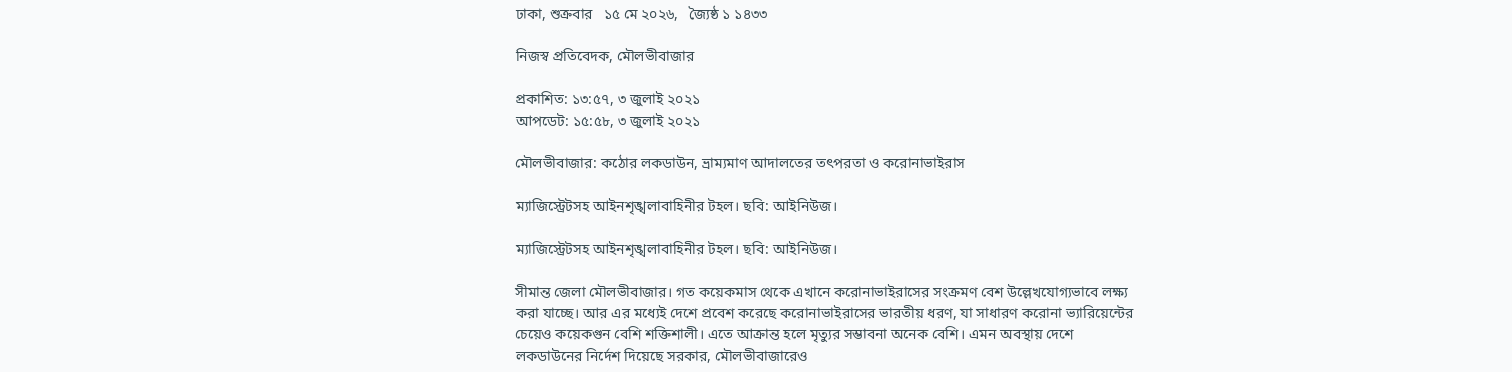ঢাকা, শুক্রবার   ১৫ মে ২০২৬,   জ্যৈষ্ঠ ১ ১৪৩৩

নিজস্ব প্রতিবেদক, মৌলভীবাজার

প্রকাশিত: ১৩:৫৭, ৩ জুলাই ২০২১
আপডেট: ১৫:৫৮, ৩ জুলাই ২০২১

মৌলভীবাজার: কঠোর লকডাউন, ভ্রাম্যমাণ আদালতের তৎপরতা ও করোনাভাইরাস

ম্যাজিস্ট্রেটসহ আইনশৃঙ্খলাবাহিনীর টহল। ছবি: আইনিউজ।

ম্যাজিস্ট্রেটসহ আইনশৃঙ্খলাবাহিনীর টহল। ছবি: আইনিউজ।

সীমান্ত জেলা মৌলভীবাজার। গত কয়েকমাস থেকে এখানে করোনাভাইরাসের সংক্রমণ বেশ উল্লেখযোগ্যভাবে লক্ষ্য করা যাচ্ছে। আর এর মধ্যেই দেশে প্রবেশ করেছে করোনাভাইরাসের ভারতীয় ধরণ, যা সাধারণ করোনা ভ্যারিয়েন্টের চেয়েও কয়েকগুন বেশি শক্তিশালী। এতে আক্রান্ত হলে মৃত্যুর সম্ভাবনা অনেক বেশি। এমন অবস্থায় দেশে লকডাউনের নির্দেশ দিয়েছে সরকার, মৌলভীবাজারেও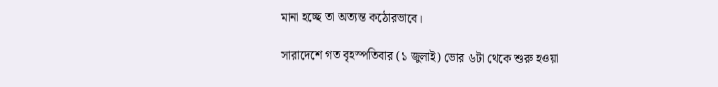মানা হচ্ছে তা অত্যন্ত কঠোরভাবে।

সারাদেশে গত বৃহস্পতিবার (১ জুলাই) ভোর ৬টা থেকে শুরু হওয়া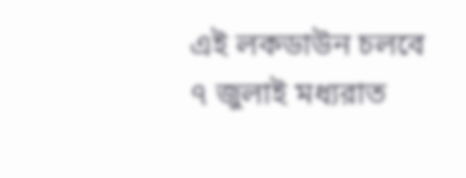এই লকডাউন চলবে ৭ জুলাই মধ্যরাত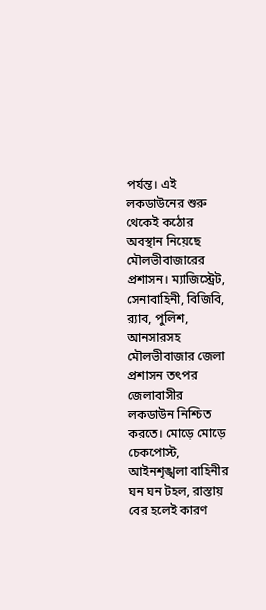পর্যন্ত। এই লকডাউনের শুরু থেকেই কঠোর অবস্থান নিয়েছে মৌলভীবাজারের প্রশাসন। ম্যাজিস্ট্রেট, সেনাবাহিনী, বিজিবি, র‍্যাব, পুলিশ, আনসারসহ মৌলভীবাজার জেলা প্রশাসন তৎপর জেলাবাসীর লকডাউন নিশ্চিত করতে। মোড়ে মোড়ে চেকপোস্ট, আইনশৃঙ্খলা বাহিনীর ঘন ঘন টহল, রাস্তায় বের হলেই কারণ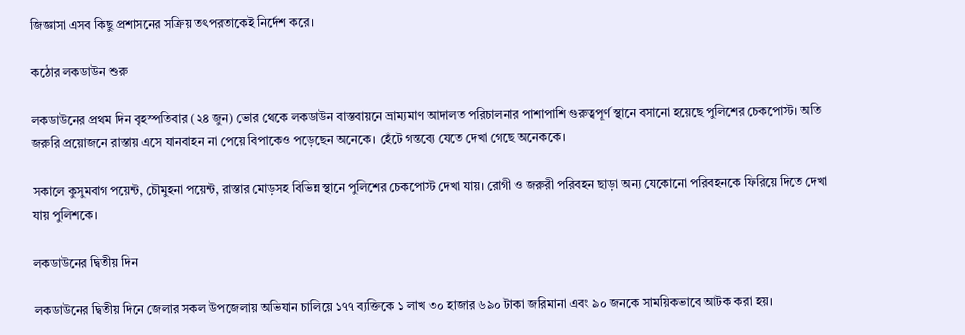জিজ্ঞাসা এসব কিছু প্রশাসনের সক্রিয় তৎপরতাকেই নির্দেশ করে।

কঠোর লকডাউন শুরু

লকডাউনের প্রথম দিন বৃহস্পতিবার (২৪ জুন) ভোর থেকে লকডাউন বাস্তবায়নে ভ্রাম্যমাণ আদালত পরিচালনার পাশাপাশি গুরুত্বপূর্ণ স্থানে বসানো হয়েছে পুলিশের চেকপোস্ট। অতি জরুরি প্রয়োজনে রাস্তায় এসে যানবাহন না পেয়ে বিপাকেও পড়েছেন অনেকে। হেঁটে গন্তব্যে যেতে দেখা গেছে অনেককে।

সকালে কুসুমবাগ পয়েন্ট, চৌমুহনা পয়েন্ট, রাস্তার মোড়সহ বিভিন্ন স্থানে পুলিশের চেকপোস্ট দেখা যায়। রোগী ও জরুরী পরিবহন ছাড়া অন্য যেকোনো পরিবহনকে ফিরিয়ে দিতে দেখা যায় পুলিশকে।

লকডাউনের দ্বিতীয় দিন

লকডাউনের দ্বিতীয় দিনে জেলার সকল উপজেলায় অভিযান চালিয়ে ১৭৭ ব্যক্তিকে ১ লাখ ৩০ হাজার ৬৯০ টাকা জরিমানা এবং ৯০ জনকে সাময়িকভাবে আটক করা হয়।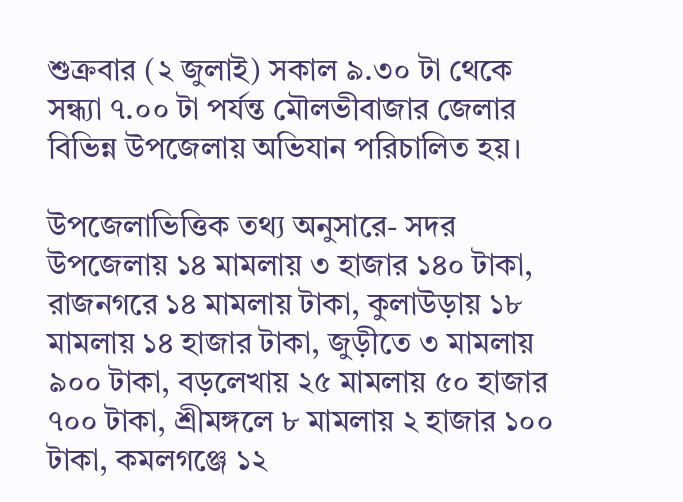শুক্রবার (২ জুলাই) সকাল ৯.৩০ টা থেকে সন্ধ্যা ৭.০০ টা পর্যন্ত মৌলভীবাজার জেলার বিভিন্ন উপজেলায় অভিযান পরিচালিত হয়।

উপজেলাভিত্তিক তথ্য অনুসারে- সদর উপজেলায় ১৪ মামলায় ৩ হাজার ১৪০ টাকা, রাজনগরে ১৪ মামলায় টাকা, কুলাউড়ায় ১৮ মামলায় ১৪ হাজার টাকা, জুড়ীতে ৩ মামলায় ৯০০ টাকা, বড়লেখায় ২৫ মামলায় ৫০ হাজার ৭০০ টাকা, শ্রীমঙ্গলে ৮ মামলায় ২ হাজার ১০০ টাকা, কমলগঞ্জে ১২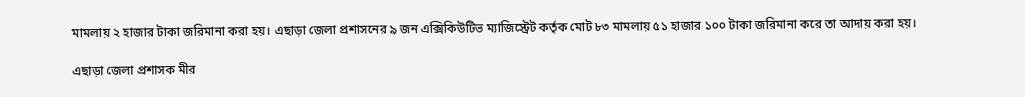মামলায় ২ হাজার টাকা জরিমানা করা হয়। এছাড়া জেলা প্রশাসনের ৯ জন এক্সিকিউটিভ ম্যাজিস্ট্রেট কর্তৃক মোট ৮৩ মামলায় ৫১ হাজার ১০০ টাকা জরিমানা করে তা আদায় করা হয়।

এছাড়া জেলা প্রশাসক মীর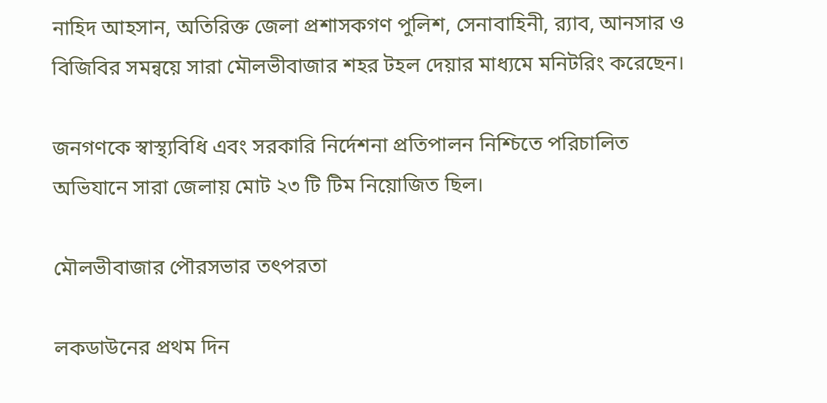নাহিদ আহসান, অতিরিক্ত জেলা প্রশাসকগণ পুলিশ, সেনাবাহিনী, র‍্যাব, আনসার ও বিজিবির সমন্বয়ে সারা মৌলভীবাজার শহর টহল দেয়ার মাধ্যমে মনিটরিং করেছেন।

জনগণকে স্বাস্থ্যবিধি এবং সরকারি নির্দেশনা প্রতিপালন নিশ্চিতে পরিচালিত অভিযানে সারা জেলায় মোট ২৩ টি টিম নিয়োজিত ছিল।

মৌলভীবাজার পৌরসভার তৎপরতা

লকডাউনের প্রথম দিন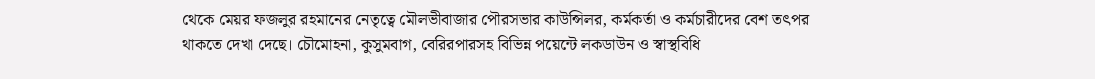থেকে মেয়র ফজলুর রহমানের নেতৃত্বে মৌলভীবাজার পৌরসভার কাউন্সিলর, কর্মকর্তা ও কর্মচারীদের বেশ তৎপর থাকতে দেখা দেছে। চৌমোহনা, কুসুমবাগ, বেরিরপারসহ বিভিন্ন পয়েন্টে লকডাউন ও স্বাস্থবিধি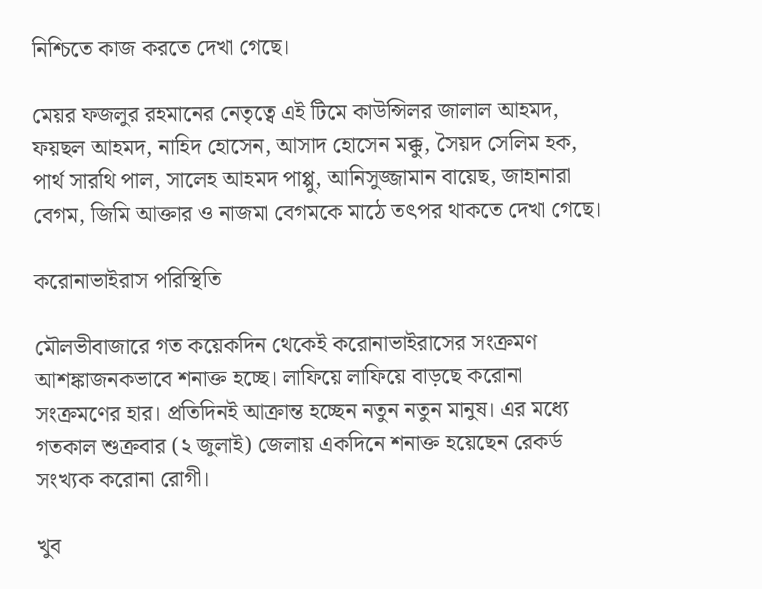নিশ্চিতে কাজ করতে দেখা গেছে।

মেয়র ফজলুর রহমানের নেতৃত্বে এই টিমে কাউন্সিলর জালাল আহমদ, ফয়ছল আহমদ, নাহিদ হোসেন, আসাদ হোসেন মক্কু, সৈয়দ সেলিম হক, পার্থ সারথি পাল, সালেহ আহমদ পাপ্পু, আনিসুজ্জামান বায়েছ, জাহানারা বেগম, জিমি আক্তার ও নাজমা বেগমকে মাঠে তৎপর থাকতে দেখা গেছে।

করোনাভাইরাস পরিস্থিতি

মৌলভীবাজারে গত কয়েকদিন থেকেই করোনাভাইরাসের সংক্রমণ আশঙ্কাজনকভাবে শনাক্ত হচ্ছে। লাফিয়ে লাফিয়ে বাড়ছে করোনা সংক্রমণের হার। প্রতিদিনই আক্রান্ত হচ্ছেন নতুন নতুন মানুষ। এর মধ্যে গতকাল শুক্রবার (২ জুলাই) জেলায় একদিনে শনাক্ত হয়েছেন রেকর্ড সংখ্যক করোনা রোগী।

খুব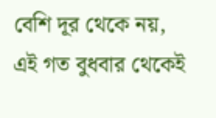বেশি দূর থেকে নয়, এই গত বুধবার থেকেই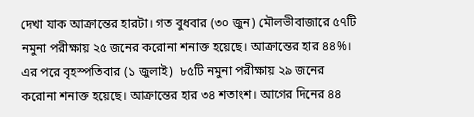দেখা যাক আক্রান্তের হারটা। গত বুধবার (৩০ জুন) মৌলভীবাজারে ৫৭টি নমুনা পরীক্ষায় ২৫ জনের করোনা শনাক্ত হয়েছে। আক্রান্তের হার ৪৪%। এর পরে বৃহস্পতিবার (১ জুলাই)  ৮৫টি নমুনা পরীক্ষায় ২৯ জনের করোনা শনাক্ত হয়েছে। আক্রান্তের হার ৩৪ শতাংশ। আগের দিনের ৪৪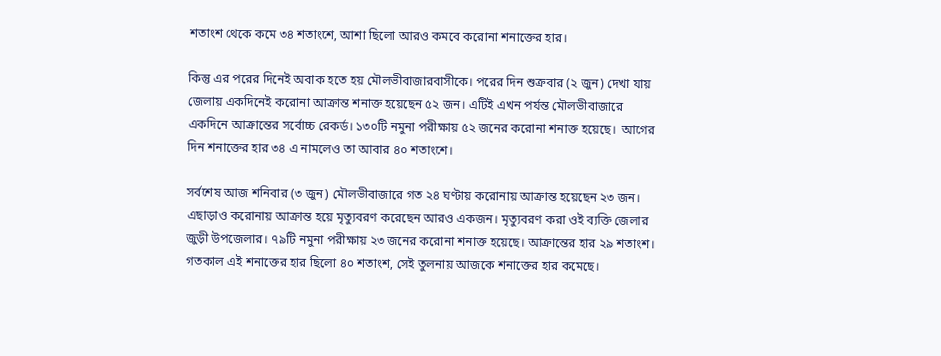শতাংশ থেকে কমে ৩৪ শতাংশে, আশা ছিলো আরও কমবে করোনা শনাক্তের হার।

কিন্তু এর পরের দিনেই অবাক হতে হয় মৌলভীবাজারবাসীকে। পরের দিন শুক্রবার (২ জুন) দেখা যায় জেলায় একদিনেই করোনা আক্রান্ত শনাক্ত হয়েছেন ৫২ জন। এটিই এখন পর্যন্ত মৌলভীবাজারে একদিনে আক্রান্তের সর্বোচ্চ রেকর্ড। ১৩০টি নমুনা পরীক্ষায় ৫২ জনের করোনা শনাক্ত হয়েছে।  আগের দিন শনাক্তের হার ৩৪ এ নামলেও তা আবার ৪০ শতাংশে।

সর্বশেষ আজ শনিবার (৩ জুন) মৌলভীবাজারে গত ২৪ ঘণ্টায় করোনায় আক্রান্ত হয়েছেন ২৩ জন। এছাড়াও করোনায় আক্রান্ত হয়ে মৃত্যুবরণ করেছেন আরও একজন। মৃত্যুবরণ করা ওই ব্যক্তি জেলার জুড়ী উপজেলার। ৭৯টি নমুনা পরীক্ষায় ২৩ জনের করোনা শনাক্ত হয়েছে। আক্রান্তের হার ২৯ শতাংশ। গতকাল এই শনাক্তের হার ছিলো ৪০ শতাংশ, সেই তুলনায় আজকে শনাক্তের হার কমেছে।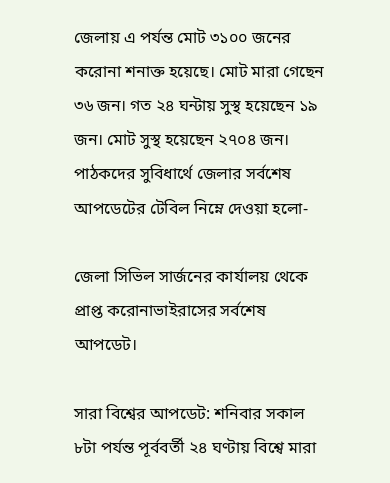জেলায় এ পর্যন্ত মোট ৩১০০ জনের করোনা শনাক্ত হয়েছে। মোট মারা গেছেন ৩৬ জন। গত ২৪ ঘন্টায় সুস্থ হয়েছেন ১৯ জন। মোট সুস্থ হয়েছেন ২৭০৪ জন। পাঠকদের সুবিধার্থে জেলার সর্বশেষ আপডেটের টেবিল নিম্নে দেওয়া হলো-

জেলা সিভিল সার্জনের কার্যালয় থেকে প্রাপ্ত করোনাভাইরাসের সর্বশেষ আপডেট।

সারা বিশ্বের আপডেট: শনিবার সকাল ৮টা পর্যন্ত পূর্ববর্তী ২৪ ঘণ্টায় বিশ্বে মারা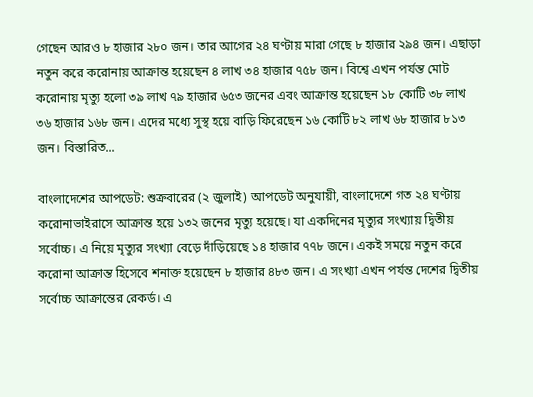গেছেন আরও ৮ হাজার ২৮০ জন। তার আগের ২৪ ঘণ্টায় মারা গেছে ৮ হাজার ২৯৪ জন। এছাড়া নতুন করে করোনায় আক্রান্ত হয়েছেন ৪ লাখ ৩৪ হাজার ৭৫৮ জন। বিশ্বে এখন পর্যন্ত মোট করোনায় মৃত্যু হলো ৩৯ লাখ ৭৯ হাজার ৬৫৩ জনের এবং আক্রান্ত হয়েছেন ১৮ কোটি ৩৮ লাখ ৩৬ হাজার ১৬৮ জন। এদের মধ্যে সুস্থ হয়ে বাড়ি ফিরেছেন ১৬ কোটি ৮২ লাখ ৬৮ হাজার ৮১৩ জন। বিস্তারিত...

বাংলাদেশের আপডেট: শুক্রবারের (২ জুলাই) আপডেট অনুযায়ী, বাংলাদেশে গত ২৪ ঘণ্টায় করোনাভাইরাসে আক্রান্ত হয়ে ১৩২ জনের মৃত্যু হয়েছে। যা একদিনের মৃত্যুর সংখ্যায় দ্বিতীয় সর্বোচ্চ। এ নিয়ে মৃত্যুর সংখ্যা বেড়ে দাঁড়িয়েছে ১৪ হাজার ৭৭৮ জনে। একই সময়ে নতুন করে করোনা আক্রান্ত হিসেবে শনাক্ত হয়েছেন ৮ হাজার ৪৮৩ জন। এ সংখ্যা এখন পর্যন্ত দেশের দ্বিতীয় সর্বোচ্চ আক্রান্তের রেকর্ড। এ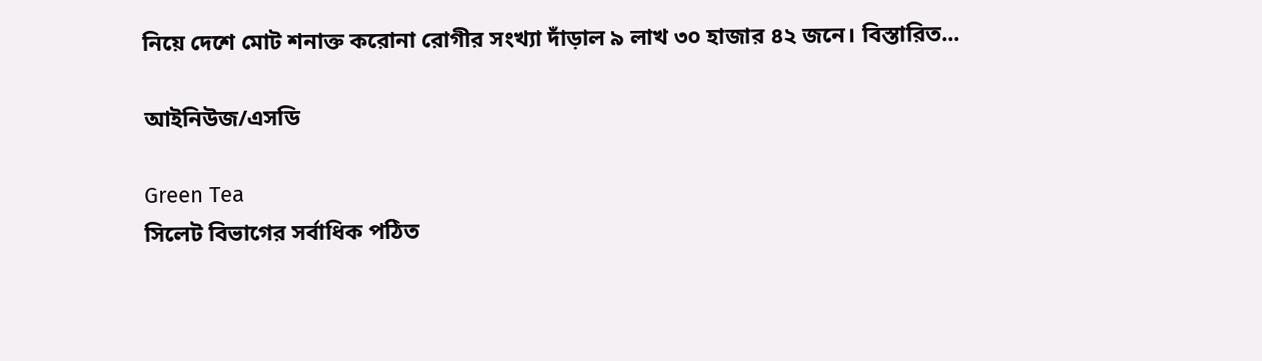নিয়ে দেশে মোট শনাক্ত করোনা রোগীর সংখ্যা দাঁড়াল ৯ লাখ ৩০ হাজার ৪২ জনে। বিস্তারিত...

আইনিউজ/এসডি

Green Tea
সিলেট বিভাগের সর্বাধিক পঠিত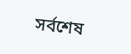সর্বশেষ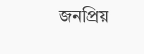জনপ্রিয়